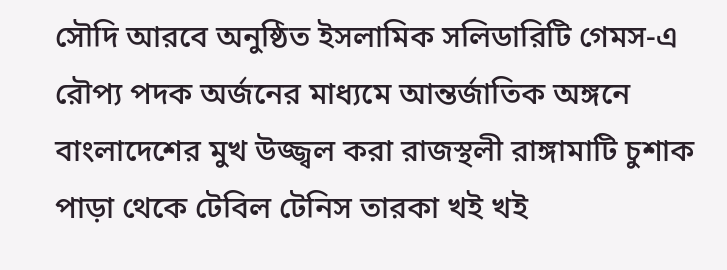সৌদি আরবে অনুষ্ঠিত ইসলামিক সলিডারিটি গেমস-এ রৌপ্য পদক অর্জনের মাধ্যমে আন্তর্জাতিক অঙ্গনে বাংলাদেশের মুখ উজ্জ্বল করা রাজস্থলী রাঙ্গামাটি চুশাক পাড়া থেকে টেবিল টেনিস তারকা খই খই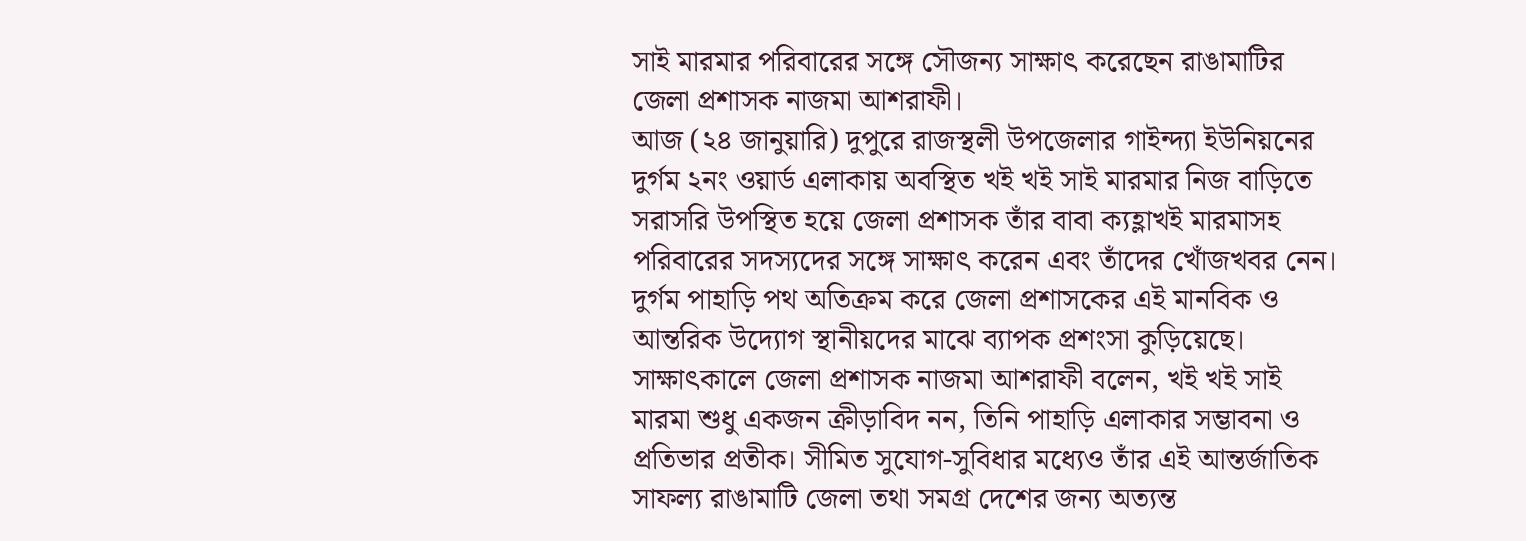সাই মারমার পরিবারের সঙ্গে সৌজন্য সাক্ষাৎ করেছেন রাঙামাটির জেলা প্রশাসক নাজমা আশরাফী।
আজ (২৪ জানুয়ারি) দুপুরে রাজস্থলী উপজেলার গাইন্দ্যা ইউনিয়নের দুর্গম ২নং ওয়ার্ড এলাকায় অবস্থিত খই খই সাই মারমার নিজ বাড়িতে সরাসরি উপস্থিত হয়ে জেলা প্রশাসক তাঁর বাবা ক্যহ্লাখই মারমাসহ পরিবারের সদস্যদের সঙ্গে সাক্ষাৎ করেন এবং তাঁদের খোঁজখবর নেন। দুর্গম পাহাড়ি পথ অতিক্রম করে জেলা প্রশাসকের এই মানবিক ও আন্তরিক উদ্যোগ স্থানীয়দের মাঝে ব্যাপক প্রশংসা কুড়িয়েছে।
সাক্ষাৎকালে জেলা প্রশাসক নাজমা আশরাফী বলেন, খই খই সাই মারমা শুধু একজন ক্রীড়াবিদ নন, তিনি পাহাড়ি এলাকার সম্ভাবনা ও প্রতিভার প্রতীক। সীমিত সুযোগ-সুবিধার মধ্যেও তাঁর এই আন্তর্জাতিক সাফল্য রাঙামাটি জেলা তথা সমগ্র দেশের জন্য অত্যন্ত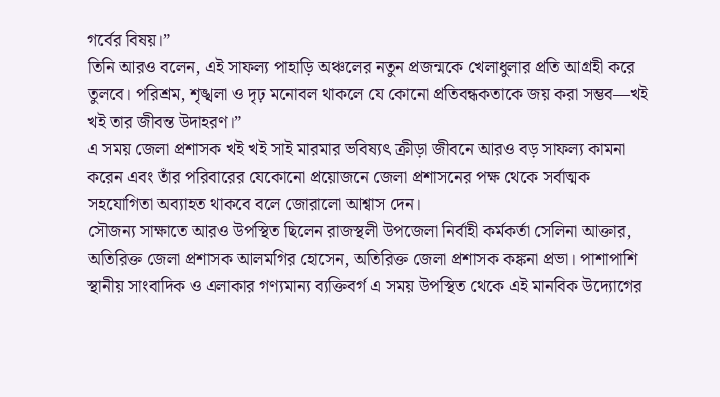গর্বের বিষয়।”
তিনি আরও বলেন, এই সাফল্য পাহাড়ি অঞ্চলের নতুন প্রজন্মকে খেলাধুলার প্রতি আগ্রহী করে তুলবে। পরিশ্রম, শৃঙ্খলা ও দৃঢ় মনোবল থাকলে যে কোনো প্রতিবন্ধকতাকে জয় করা সম্ভব—খই খই তার জীবন্ত উদাহরণ।”
এ সময় জেলা প্রশাসক খই খই সাই মারমার ভবিষ্যৎ ক্রীড়া জীবনে আরও বড় সাফল্য কামনা করেন এবং তাঁর পরিবারের যেকোনো প্রয়োজনে জেলা প্রশাসনের পক্ষ থেকে সর্বাত্মক সহযোগিতা অব্যাহত থাকবে বলে জোরালো আশ্বাস দেন।
সৌজন্য সাক্ষাতে আরও উপস্থিত ছিলেন রাজস্থলী উপজেলা নির্বাহী কর্মকর্তা সেলিনা আক্তার, অতিরিক্ত জেলা প্রশাসক আলমগির হোসেন, অতিরিক্ত জেলা প্রশাসক কঙ্কনা প্রভা। পাশাপাশি স্থানীয় সাংবাদিক ও এলাকার গণ্যমান্য ব্যক্তিবর্গ এ সময় উপস্থিত থেকে এই মানবিক উদ্যোগের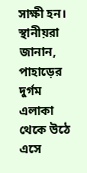সাক্ষী হন।
স্থানীয়রা জানান, পাহাড়ের দুর্গম এলাকা থেকে উঠে এসে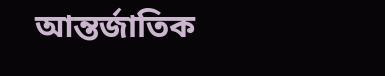আন্তর্জাতিক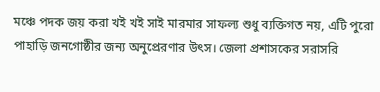মঞ্চে পদক জয় করা খই খই সাই মারমার সাফল্য শুধু ব্যক্তিগত নয়, এটি পুরো পাহাড়ি জনগোষ্ঠীর জন্য অনুপ্রেরণার উৎস। জেলা প্রশাসকের সরাসরি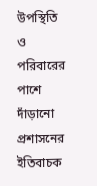উপস্থিতি ও পরিবারের পাশে দাঁড়ানো প্রশাসনের ইতিবাচক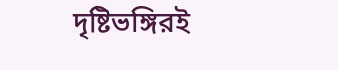দৃষ্টিভঙ্গিরই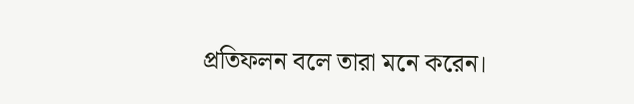প্রতিফলন বলে তারা মনে করেন।